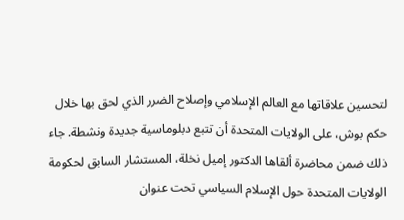لتحسين علاقاتها مع العالم الإسلامي وإصلاح الضرر الذي لحق بها خلال حكم بوش، على الولايات المتحدة أن تتبع دبلوماسية جديدة ونشطة. جاء ذلك ضمن محاضرة ألقاها الدكتور إميل نخلة، المستشار السابق لحكومة الولايات المتحدة حول الإسلام السياسي تحت عنوان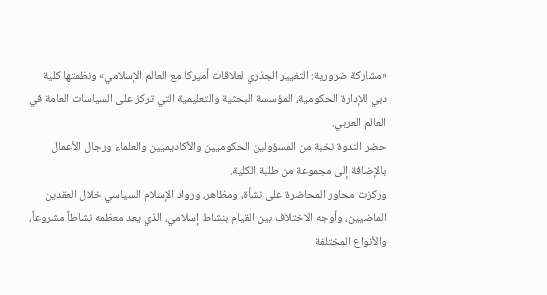«مشاركة ضرورية: التغيير الجذري لعلاقات أميركا مع العالم الإسلامي» ونظمتها كلية دبي للإدارة الحكومية، المؤسسة البحثية والتعليمية التي تركز على السياسات العامة في العالم العربي.
حضر الندوة نخبة من المسؤولين الحكوميين والأكاديميين والعلماء ورجال الأعمال بالإضافة إلى مجموعة من طلبة الكلية.
وركزت محاور المحاضرة على نشأة، ومظاهر، ورواد الإسلام السياسي خلال العقدين الماضيين، وأوجه الاختلاف بين القيام بنشاط إسلامي، الذي يعد معظمه نشاطاً مشروعاً، والأنواع المختلفة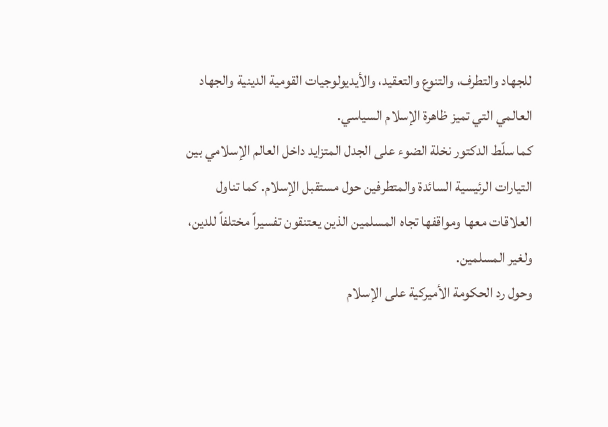للجهاد والتطرف، والتنوع والتعقيد، والأيديولوجيات القومية الدينية والجهاد العالمي التي تميز ظاهرة الإسلام السياسي.
كما سلّط الدكتور نخلة الضوء على الجدل المتزايد داخل العالم الإسلامي بين التيارات الرئيسية السائدة والمتطرفين حول مستقبل الإسلام. كما تناول العلاقات معها ومواقفها تجاه المسلمين الذين يعتنقون تفسيراً مختلفاً للدين، ولغير المسلمين.
وحول رد الحكومة الأميركية على الإسلام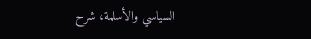السياسي والأسلمة، شرح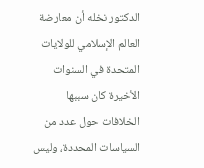الدكتور نخله أن معارضة العالم الإسلامي للولايات المتحدة في السنوات الأخيرة كان سببها الخلافات حول عدد من السياسات المحددة، وليس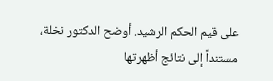على قيم الحكم الرشيد. أوضح الدكتور نخلة، مستنداً إلى نتائج أظهرتها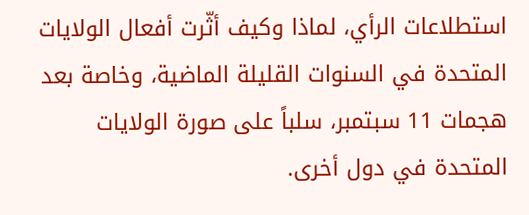استطلاعات الرأي، لماذا وكيف أثّرت أفعال الولايات المتحدة في السنوات القليلة الماضية، وخاصة بعد هجمات 11 سبتمبر، سلباً على صورة الولايات المتحدة في دول أخرى.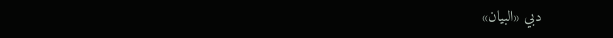دبي «البيان»